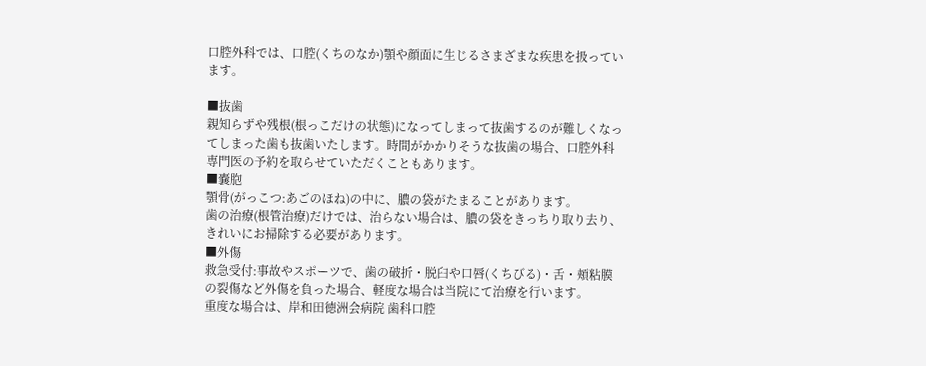口腔外科では、口腔(くちのなか)顎や顔面に生じるさまざまな疾患を扱っています。

■抜歯
親知らずや残根(根っこだけの状態)になってしまって抜歯するのが難しくなってしまった歯も抜歯いたします。時間がかかりそうな抜歯の場合、口腔外科専門医の予約を取らせていただくこともあります。
■嚢胞
顎骨(がっこつ:あごのほね)の中に、膿の袋がたまることがあります。
歯の治療(根管治療)だけでは、治らない場合は、膿の袋をきっちり取り去り、きれいにお掃除する必要があります。
■外傷
救急受付:事故やスポーツで、歯の破折・脱臼や口唇(くちびる)・舌・頬粘膜の裂傷など外傷を負った場合、軽度な場合は当院にて治療を行います。
重度な場合は、岸和田徳洲会病院 歯科口腔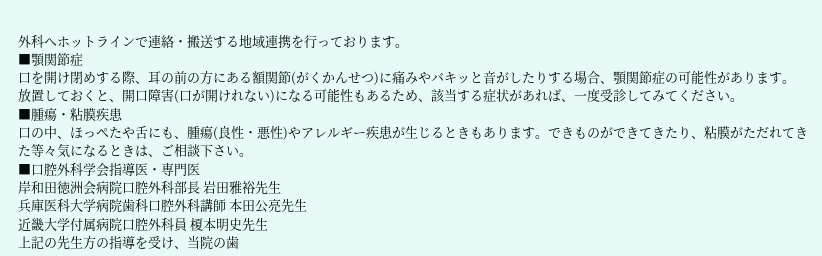外科へホットラインで連絡・搬送する地域連携を行っております。
■顎関節症
口を開け閉めする際、耳の前の方にある額関節(がくかんせつ)に痛みやバキッと音がしたりする場合、顎関節症の可能性があります。
放置しておくと、開口障害(口が開けれない)になる可能性もあるため、該当する症状があれば、一度受診してみてください。
■腫瘍・粘膜疾患
口の中、ほっぺたや舌にも、腫瘍(良性・悪性)やアレルギー疾患が生じるときもあります。できものができてきたり、粘膜がただれてきた等々気になるときは、ご相談下さい。
■口腔外科学会指導医・専門医
岸和田徳洲会病院口腔外科部長 岩田雅裕先生
兵庫医科大学病院歯科口腔外科講師 本田公亮先生
近畿大学付属病院口腔外科員 榎本明史先生
上記の先生方の指導を受け、当院の歯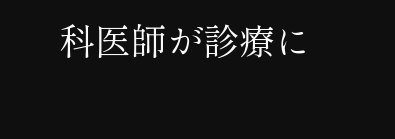科医師が診療に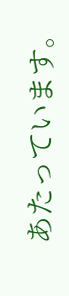あたっています。